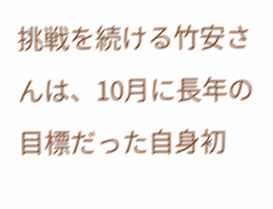挑戦を続ける竹安さんは、10月に長年の目標だった自身初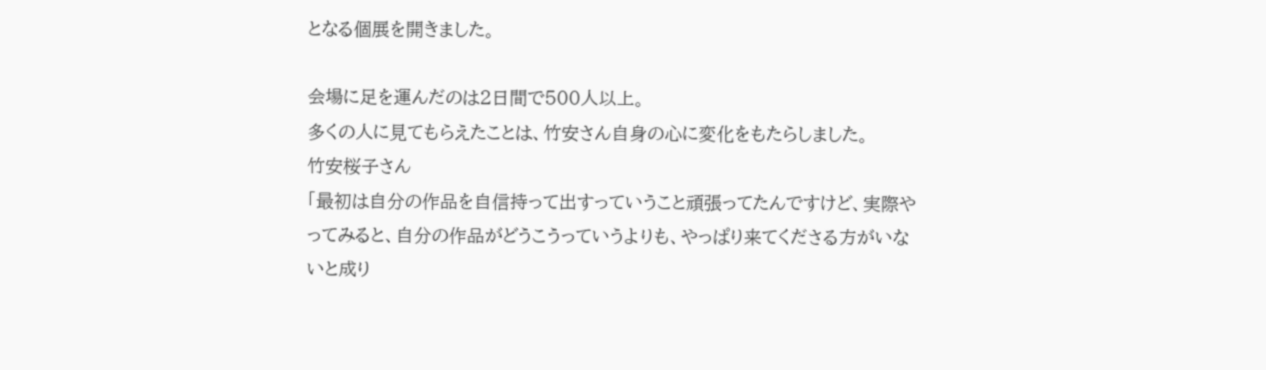となる個展を開きました。

会場に足を運んだのは2日間で500人以上。
多くの人に見てもらえたことは、竹安さん自身の心に変化をもたらしました。
竹安桜子さん
「最初は自分の作品を自信持って出すっていうこと頑張ってたんですけど、実際やってみると、自分の作品がどうこうっていうよりも、やっぱり来てくださる方がいないと成り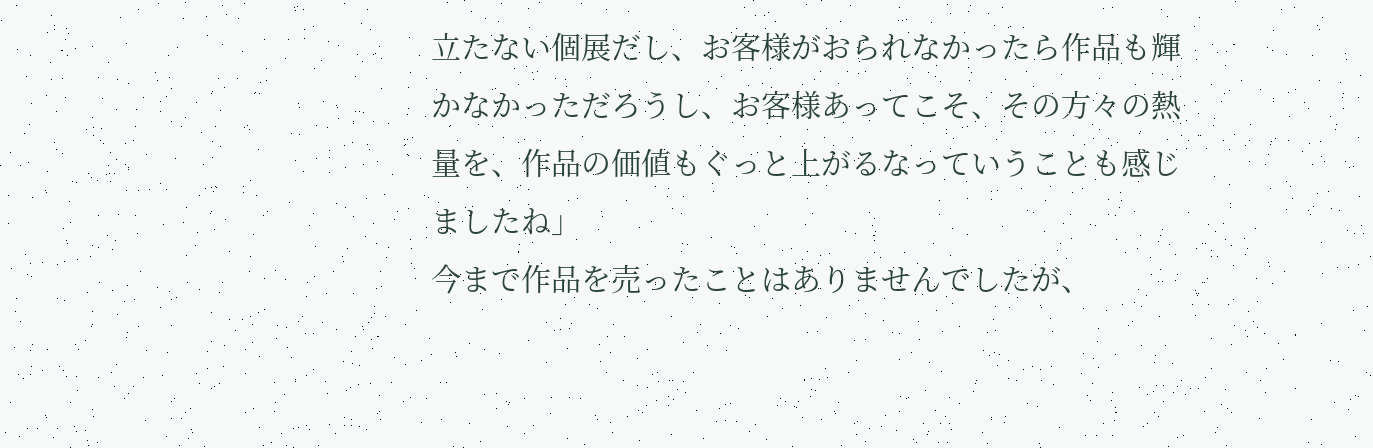立たない個展だし、お客様がおられなかったら作品も輝かなかっただろうし、お客様あってこそ、その方々の熱量を、作品の価値もぐっと上がるなっていうことも感じましたね」
今まで作品を売ったことはありませんでしたが、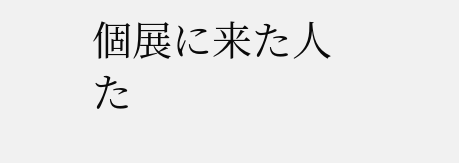個展に来た人た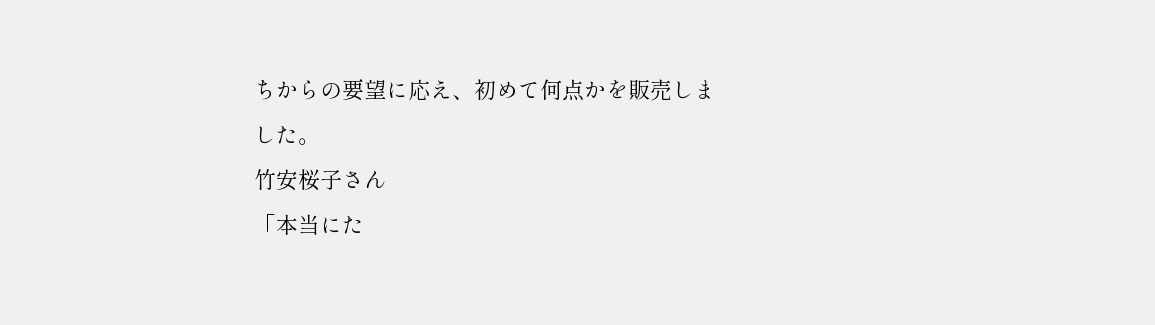ちからの要望に応え、初めて何点かを販売しました。
竹安桜子さん
「本当にた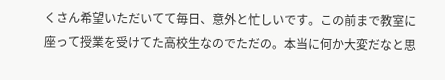くさん希望いただいてて毎日、意外と忙しいです。この前まで教室に座って授業を受けてた高校生なのでただの。本当に何か大変だなと思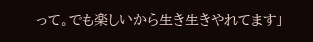って。でも楽しいから生き生きやれてます」